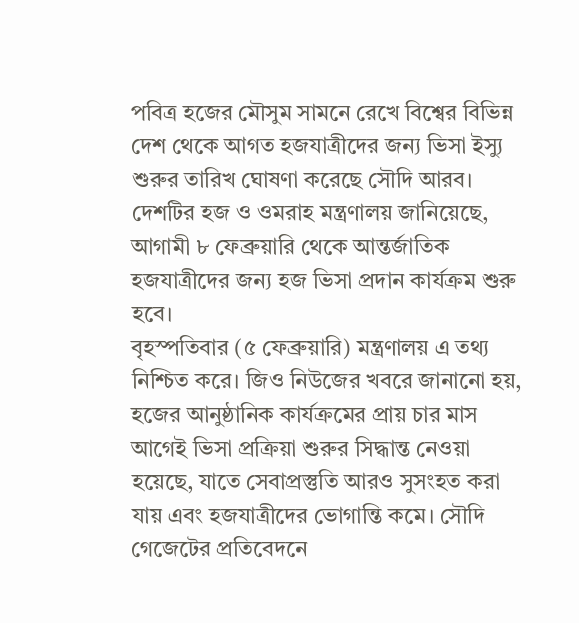পবিত্র হজের মৌসুম সামনে রেখে বিশ্বের বিভিন্ন দেশ থেকে আগত হজযাত্রীদের জন্য ভিসা ইস্যু শুরুর তারিখ ঘোষণা করেছে সৌদি আরব। দেশটির হজ ও ওমরাহ মন্ত্রণালয় জানিয়েছে, আগামী ৮ ফেব্রুয়ারি থেকে আন্তর্জাতিক হজযাত্রীদের জন্য হজ ভিসা প্রদান কার্যক্রম শুরু হবে।
বৃহস্পতিবার (৫ ফেব্রুয়ারি) মন্ত্রণালয় এ তথ্য নিশ্চিত করে। জিও নিউজের খবরে জানানো হয়, হজের আনুষ্ঠানিক কার্যক্রমের প্রায় চার মাস আগেই ভিসা প্রক্রিয়া শুরুর সিদ্ধান্ত নেওয়া হয়েছে, যাতে সেবাপ্রস্তুতি আরও সুসংহত করা যায় এবং হজযাত্রীদের ভোগান্তি কমে। সৌদি গেজেটের প্রতিবেদনে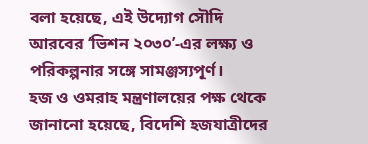বলা হয়েছে, এই উদ্যোগ সৌদি আরবের ‘ভিশন ২০৩০’-এর লক্ষ্য ও পরিকল্পনার সঙ্গে সামঞ্জস্যপূর্ণ।
হজ ও ওমরাহ মন্ত্রণালয়ের পক্ষ থেকে জানানো হয়েছে, বিদেশি হজযাত্রীদের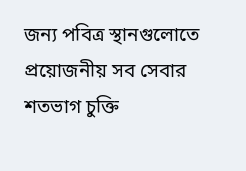জন্য পবিত্র স্থানগুলোতে প্রয়োজনীয় সব সেবার শতভাগ চুক্তি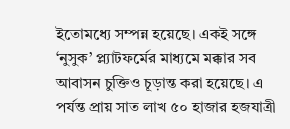ইতোমধ্যে সম্পন্ন হয়েছে। একই সঙ্গে ‘নুসুক’ প্ল্যাটফর্মের মাধ্যমে মক্কার সব আবাসন চুক্তিও চূড়ান্ত করা হয়েছে। এ পর্যন্ত প্রায় সাত লাখ ৫০ হাজার হজযাত্রী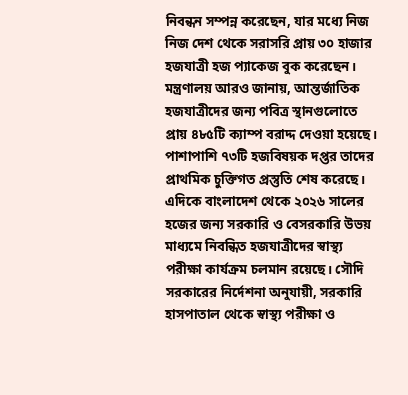নিবন্ধন সম্পন্ন করেছেন, যার মধ্যে নিজ নিজ দেশ থেকে সরাসরি প্রায় ৩০ হাজার হজযাত্রী হজ প্যাকেজ বুক করেছেন।
মন্ত্রণালয় আরও জানায়, আন্তর্জাতিক হজযাত্রীদের জন্য পবিত্র স্থানগুলোতে প্রায় ৪৮৫টি ক্যাম্প বরাদ্দ দেওয়া হয়েছে। পাশাপাশি ৭৩টি হজবিষয়ক দপ্তর তাদের প্রাথমিক চুক্তিগত প্রস্তুতি শেষ করেছে।
এদিকে বাংলাদেশ থেকে ২০২৬ সালের হজের জন্য সরকারি ও বেসরকারি উভয় মাধ্যমে নিবন্ধিত হজযাত্রীদের স্বাস্থ্য পরীক্ষা কার্যক্রম চলমান রয়েছে। সৌদি সরকারের নির্দেশনা অনুযায়ী, সরকারি হাসপাতাল থেকে স্বাস্থ্য পরীক্ষা ও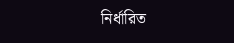নির্ধারিত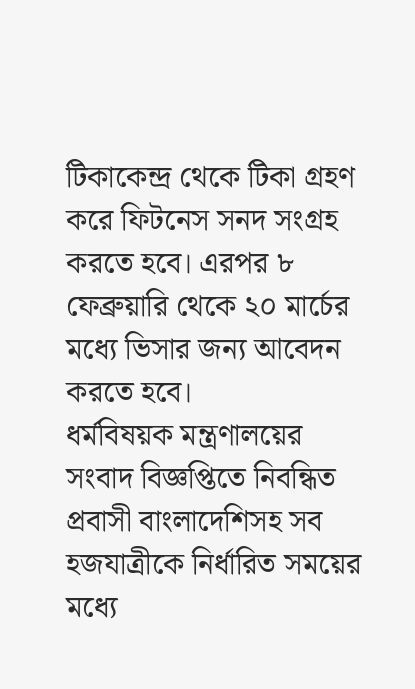টিকাকেন্দ্র থেকে টিকা গ্রহণ করে ফিটনেস সনদ সংগ্রহ করতে হবে। এরপর ৮ ফেব্রুয়ারি থেকে ২০ মার্চের মধ্যে ভিসার জন্য আবেদন করতে হবে।
ধর্মবিষয়ক মন্ত্রণালয়ের সংবাদ বিজ্ঞপ্তিতে নিবন্ধিত প্রবাসী বাংলাদেশিসহ সব হজযাত্রীকে নির্ধারিত সময়ের মধ্যে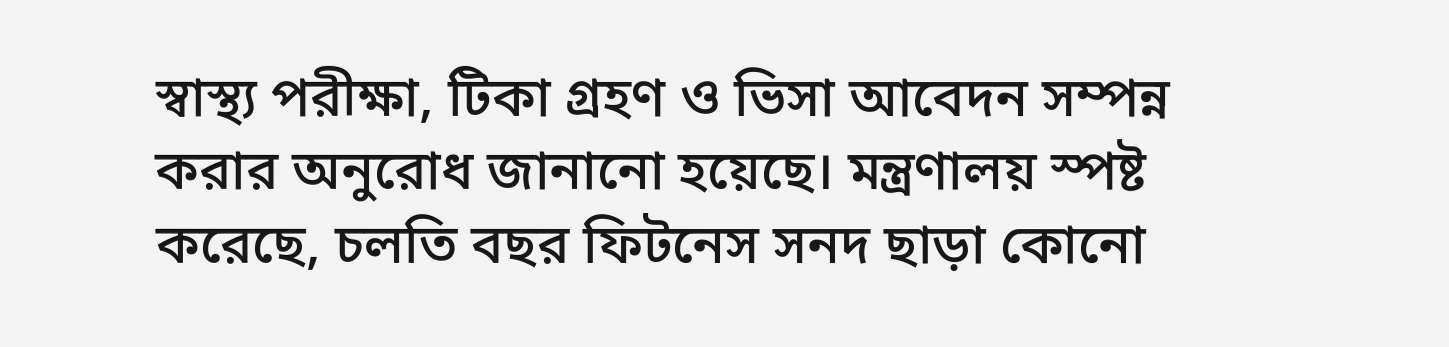স্বাস্থ্য পরীক্ষা, টিকা গ্রহণ ও ভিসা আবেদন সম্পন্ন করার অনুরোধ জানানো হয়েছে। মন্ত্রণালয় স্পষ্ট করেছে, চলতি বছর ফিটনেস সনদ ছাড়া কোনো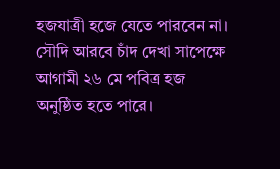হজযাত্রী হজে যেতে পারবেন না।
সৌদি আরবে চাঁদ দেখা সাপেক্ষে আগামী ২৬ মে পবিত্র হজ অনুষ্ঠিত হতে পারে।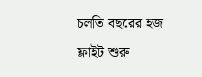চলতি বছরের হজ ফ্লাইট শুরু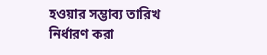হওয়ার সম্ভাব্য তারিখ নির্ধারণ করা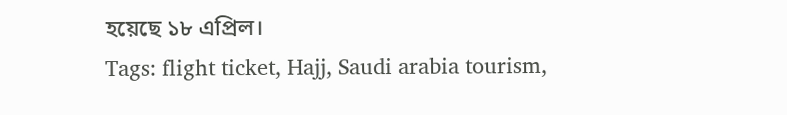হয়েছে ১৮ এপ্রিল।
Tags: flight ticket, Hajj, Saudi arabia tourism,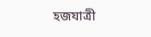হজযাত্রী